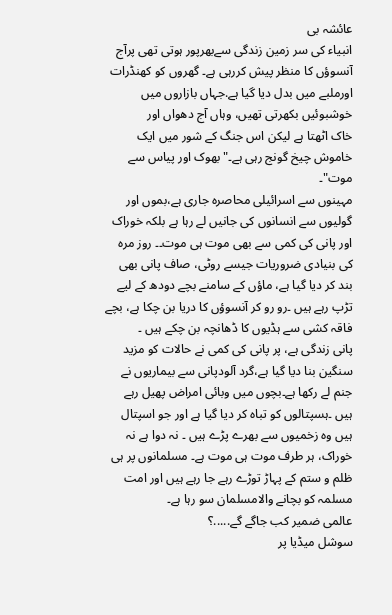عائشہ بی
انبیاء کی سر زمین زندگی سےبھرپور ہوتی تھی پرآج آنسوؤں کا منظر پیش کررہی ہے۔ گھروں کو کھنڈرات اورملبے میں بدل دیا گیا ہے.جہاں بازاروں میں خوشبوئیں بکھرتی تھیں، وہاں آج دھواں اور
خاک اٹھتا ہے لیکن اس جنگ کے شور میں ایک خاموش چیخ گونج رہی ہے۔"بھوک اور پیاس سے موت"۔
مہینوں سے اسرائیلی محاصرہ جاری ہے،بموں اور گولیوں سے انسانوں کی جانیں لے رہا ہے بلکہ خوراک اور پانی کی کمی سے بھی موت ہی موت۔۔ روز مرہ کی بنیادی ضروریات جیسے روٹی، صاف پانی بھی بند کر دیا گیا ہے، ماؤں کے سامنے بچے دودھ کے لیے تڑپ رہے ہیں ۔رو رو کر آنسوؤں کا دریا بن چکا ہے، بچے فاقہ کشی سے ہڈیوں کا ڈھانچہ بن چکے ہیں ۔
پانی زندگی ہے، پر پانی کی کمی نے حالات کو مزید سنگین بنا دیا گیا ہے،گرد آلودپانی سے بیماریوں نے جنم لے رکھا ہے۔بچوں میں وبائی امراض پھیل رہے ہیں ۔ہسپتالوں کو تباہ کر دیا گیا ہے اور جو اسپتال ہیں وہ زخمیوں سے بھرے پڑے ہیں ۔ نہ دوا ہے نہ خوراک، ہر طرف موت ہی موت ہے۔ مسلمانوں پر ہی ظلم و ستم کے پہاڑ توڑے رہے جا رہے ہیں اور امت مسلمہ کو بچانے والامسلمان سو رہا ہے۔
عالمی ضمیر کب جاگے گے.....؟
سوشل میڈیا پر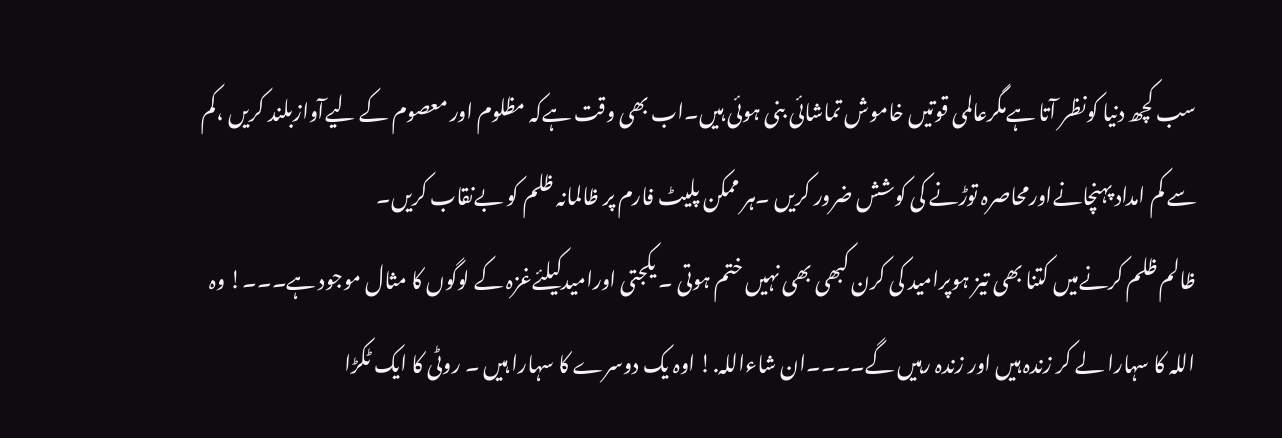سب کچھ دنیا کونظر آتا ہےمگرعالمی قوتیں خاموش تماشائی بنی ہوئی ہیں۔اب بھی وقت ہےکہ مظلوم اور معصوم کے لیےآوازبلند کریں ،کم سے کم امداد پہنچانےاورمحاصرہ توڑنے کی کوشش ضرور کریں ۔ہر ممکن پلیٹ فارم پر ظالمانہ ظلم کو بےنقاب کریں۔
ظالم ظلم کرنےمیں کتنا بھی تیز ہوپرامید کی کرن کبھی بھی نہیں ختم ہوتی ۔ یکجتی اورامیدکیلئےغزہ کے لوگوں کا مثال موجود ہے۔۔۔! وہ اللہ کا سہارا لے کر زندہ ہیں اور زندہ رہیں گے۔۔۔۔ان شاءاللہ.! اوہ یک دوسرے کا سہارا ہیں ۔ روٹی کا ایک ٹکڑا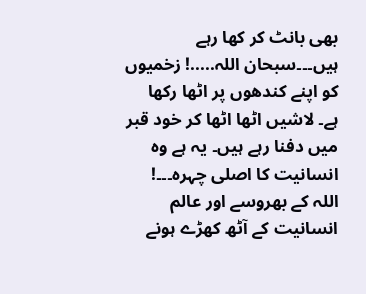بھی بانٹ کر کھا رہے ہیں۔۔۔سبحان اللہ.....! زخمیوں کو اپنے کندھوں پر اٹھا رکھا ہے۔ لاشیں اٹھا اٹھا کر خود قبر میں دفنا رہے ہیں۔ یہ ہے وہ انسانیت کا اصلی چہرہ۔۔۔! اللہ کے بھروسے اور عالم انسانیت کے آٹھ کھڑے ہونے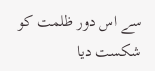سے اس دور ظلمت کو شکست دیا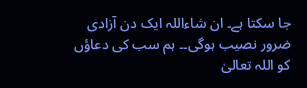جا سکتا ہے۔ ان شاءاللہ ایک دن آزادی ضرور نصیب ہوگی۔۔ ہم سب کی دعاؤں کو اللہ تعالیٰ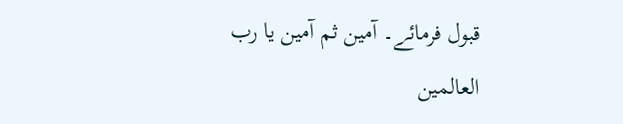قبول فرمائے۔ آمین ثم آمین یا رب العالمین